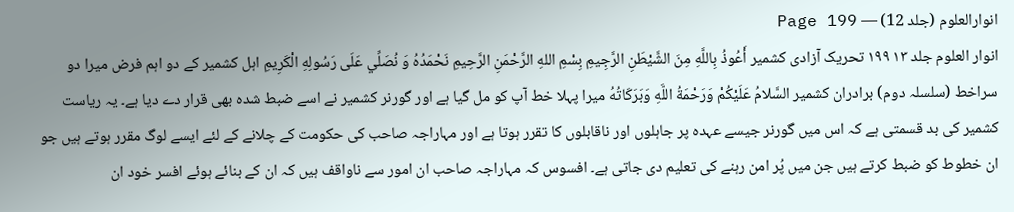انوارالعلوم (جلد 12) — Page 199
انوار العلوم جلد ۱۳ ۱۹۹ تحریک آزادی کشمیر أَعُوذُ بِاللَّهِ مِنَ الشَّيْطَنِ الرَّجِيمِ بِسْمِ اللهِ الرَّحْمَنِ الرَّحِيمِ نَحْمَدُهُ وَ نُصَلِّي عَلَى رَسُولِهِ الْكَرِيمِ اہل کشمیر کے دو اہم فرض میرا دو سراخط (سلسلہ دوم) برادران کشمیر السَّلامُ عَلَيْكُمْ وَرَحْمَةُ اللَّهِ وَبَرَكَاتُهُ میرا پہلا خط آپ کو مل گیا ہے اور گورنر کشمیر نے اسے ضبط شدہ بھی قرار دے دیا ہے۔ یہ ریاست کشمیر کی بد قسمتی ہے کہ اس میں گورنر جیسے عہدہ پر جاہلوں اور ناقابلوں کا تقرر ہوتا ہے اور مہاراجہ صاحب کی حکومت کے چلانے کے لئے ایسے لوگ مقرر ہوتے ہیں جو ان خطوط کو ضبط کرتے ہیں جن میں پُر امن رہنے کی تعلیم دی جاتی ہے۔ افسوس کہ مہاراجہ صاحب ان امور سے ناواقف ہیں کہ ان کے بنائے ہوئے افسر خود ان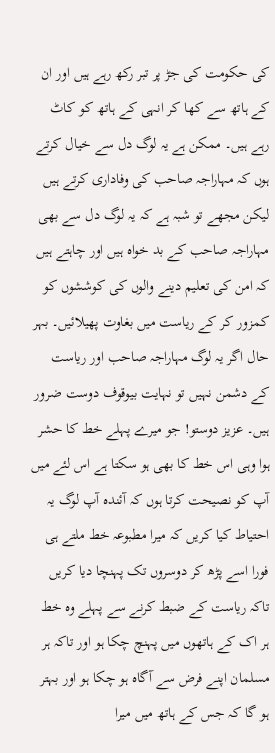کی حکومت کی جڑ پر تبر رکھ رہے ہیں اور ان کے ہاتھ سے کھا کر انہی کے ہاتھ کو کاٹ رہے ہیں۔ ممکن ہے یہ لوگ دل سے خیال کرتے ہوں کہ مہاراجہ صاحب کی وفاداری کرتے ہیں لیکن مجھے تو شبہ ہے کہ یہ لوگ دل سے بھی مہاراجہ صاحب کے بد خواہ ہیں اور چاہتے ہیں کہ امن کی تعلیم دینے والوں کی کوششوں کو کمزور کر کے ریاست میں بغاوت پھیلائیں۔ بہر حال اگر یہ لوگ مہاراجہ صاحب اور ریاست کے دشمن نہیں تو نہایت بیوقوف دوست ضرور ہیں۔ عزیز دوستو! جو میرے پہلے خط کا حشر ہوا وہی اس خط کا بھی ہو سکتا ہے اس لئے میں آپ کو نصیحت کرتا ہوں کہ آئندہ آپ لوگ یہ احتیاط کیا کریں کہ میرا مطبوعہ خط ملتے ہی فورا اسے پڑھ کر دوسروں تک پہنچا دیا کریں تاکہ ریاست کے ضبط کرنے سے پہلے وہ خط ہر اک کے ہاتھوں میں پہنچ چکا ہو اور تاکہ ہر مسلمان اپنے فرض سے آگاہ ہو چکا ہو اور بہتر ہو گا کہ جس کے ہاتھ میں میرا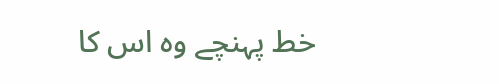خط پہنچے وہ اس کا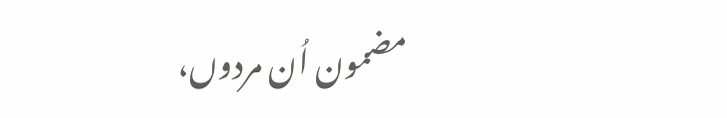مضمون اُن مردوں،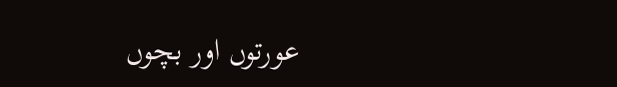عورتوں اور بچوں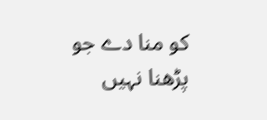کو منا دے جو پڑھنا نہیں